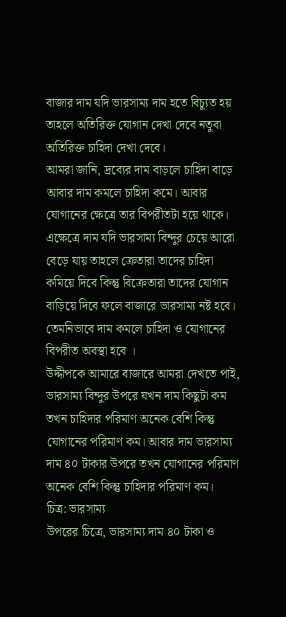বাজার দাম যদি ভারসাম্য দাম হতে বিচ্যুত হয় তাহলে অতিরিক্ত যোগান দেখা দেবে নতুবা অতিরিক্ত চাহিদা দেখা দেবে।
আমরা জানি, দ্রব্যের দাম বাড়লে চাহিদা বাড়ে আবার দাম কমলে চাহিদা কমে। আবার যোগানের ক্ষেত্রে তার বিপরীতটা হয়ে থাকে। এক্ষেত্রে দাম যদি ভারসাম্য বিন্দুর চেয়ে আরো বেড়ে যায় তাহলে ক্রেতারা তাদের চাহিদা কমিয়ে দিবে কিন্তু বিক্রেতারা তাদের যোগান বাড়িয়ে দিবে ফলে বাজারে ভারসাম্য নষ্ট হবে। তেমনিভাবে দাম কমলে চাহিদা ও যোগানের বিপরীত অবস্থা হবে ।
উদ্দীপকে আমারে বাজারে আমরা দেখতে পাই, ভারসাম্য বিন্দুর উপরে যখন দাম কিছুটা কম তখন চাহিদার পরিমাণ অনেক বেশি কিন্তু যোগানের পরিমাণ কম। আবার দাম ভারসাম্য দাম ৪০ টাকার উপরে তখন যোগানের পরিমাণ অনেক বেশি কিন্তু চাহিদার পরিমাণ কম।
চিত্র: ভারসাম্য
উপরের চিত্রে, ভারসাম্য দাম ৪০ টাকা ও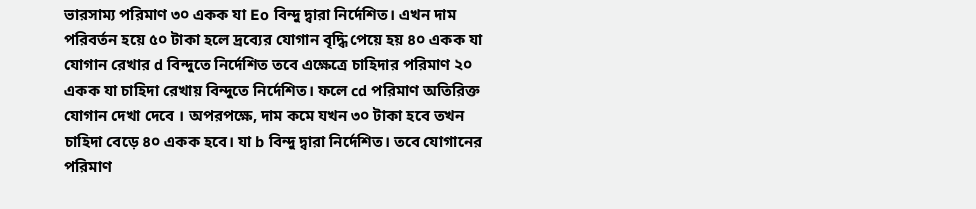ভারসাম্য পরিমাণ ৩০ একক যা Eo বিন্দু দ্বারা নির্দেশিত। এখন দাম পরিবর্তন হয়ে ৫০ টাকা হলে দ্রব্যের যোগান বৃদ্ধি পেয়ে হয় ৪০ একক যা যোগান রেখার d বিন্দুতে নির্দেশিত তবে এক্ষেত্রে চাহিদার পরিমাণ ২০ একক যা চাহিদা রেখায় বিন্দুতে নির্দেশিত। ফলে cd পরিমাণ অতিরিক্ত যোগান দেখা দেবে । অপরপক্ষে, দাম কমে যখন ৩০ টাকা হবে তখন চাহিদা বেড়ে ৪০ একক হবে। যা b বিন্দু দ্বারা নির্দেশিত। তবে যোগানের পরিমাণ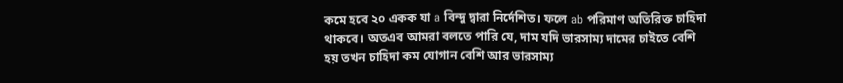কমে হবে ২০ একক যা a বিন্দু দ্বারা নির্দেশিত। ফলে ab পরিমাণ অতিরিক্ত চাহিদা থাকবে। অতএব আমরা বলতে পারি যে, দাম যদি ভারসাম্য দামের চাইতে বেশি হয় তখন চাহিদা কম যোগান বেশি আর ভারসাম্য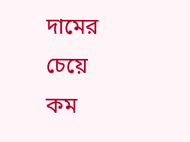দামের চেয়ে কম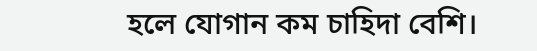হলে যোগান কম চাহিদা বেশি।